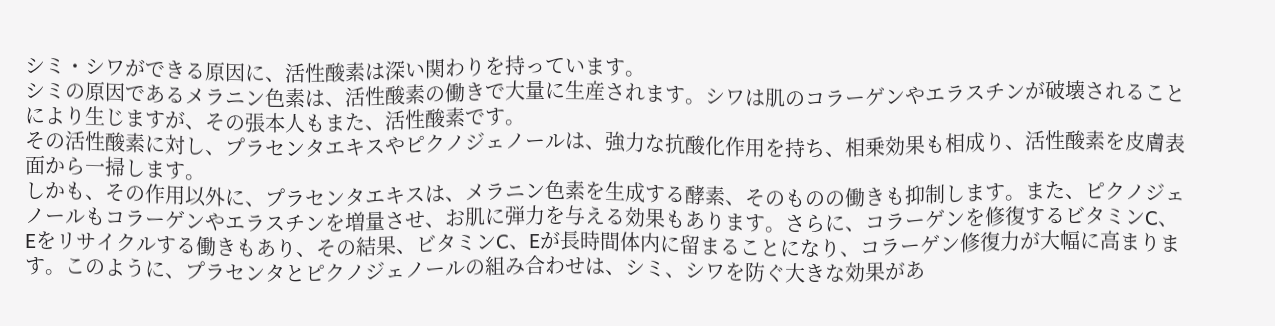シミ・シワができる原因に、活性酸素は深い関わりを持っています。
シミの原因であるメラニン色素は、活性酸素の働きで大量に生産されます。シワは肌のコラーゲンやエラスチンが破壊されることにより生じますが、その張本人もまた、活性酸素です。
その活性酸素に対し、プラセンタエキスやピクノジェノールは、強力な抗酸化作用を持ち、相乗効果も相成り、活性酸素を皮膚表面から一掃します。
しかも、その作用以外に、プラセンタエキスは、メラニン色素を生成する酵素、そのものの働きも抑制します。また、ピクノジェノールもコラーゲンやエラスチンを増量させ、お肌に弾力を与える効果もあります。さらに、コラーゲンを修復するビタミンC、Eをリサイクルする働きもあり、その結果、ビタミンC、Eが長時間体内に留まることになり、コラーゲン修復力が大幅に高まります。このように、プラセンタとピクノジェノールの組み合わせは、シミ、シワを防ぐ大きな効果があ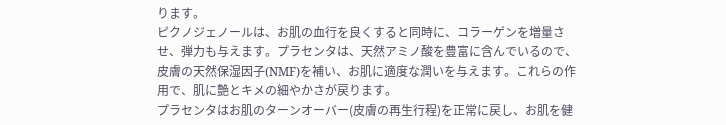ります。
ピクノジェノールは、お肌の血行を良くすると同時に、コラーゲンを増量させ、弾力も与えます。プラセンタは、天然アミノ酸を豊富に含んでいるので、皮膚の天然保湿因子(NMF)を補い、お肌に適度な潤いを与えます。これらの作用で、肌に艶とキメの細やかさが戻ります。
プラセンタはお肌のターンオーバー(皮膚の再生行程)を正常に戻し、お肌を健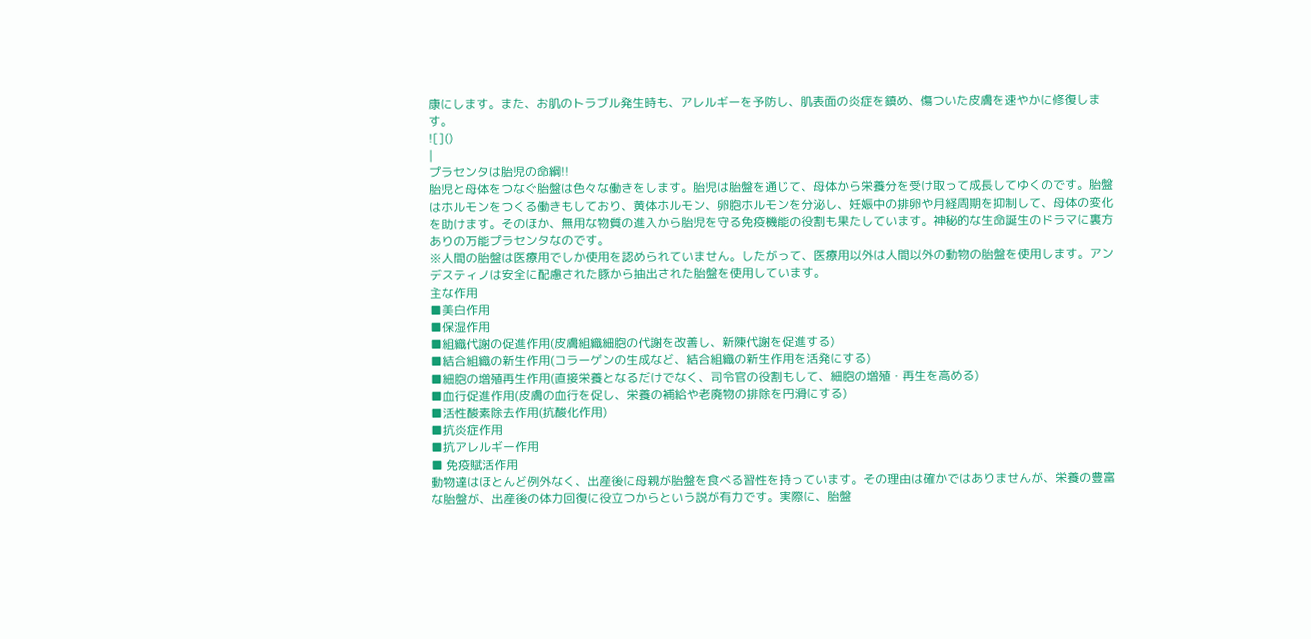康にします。また、お肌のトラブル発生時も、アレルギーを予防し、肌表面の炎症を鎮め、傷ついた皮膚を速やかに修復します。
![]()
|
プラセンタは胎児の命綱!!
胎児と母体をつなぐ胎盤は色々な働きをします。胎児は胎盤を通じて、母体から栄養分を受け取って成長してゆくのです。胎盤はホルモンをつくる働きもしており、黄体ホルモン、卵胞ホルモンを分泌し、妊娠中の排卵や月経周期を抑制して、母体の変化を助けます。そのほか、無用な物質の進入から胎児を守る免疫機能の役割も果たしています。神秘的な生命誕生のドラマに裏方ありの万能プラセンタなのです。
※人間の胎盤は医療用でしか使用を認められていません。したがって、医療用以外は人間以外の動物の胎盤を使用します。アンデスティノは安全に配慮された豚から抽出された胎盤を使用しています。
主な作用
■美白作用
■保湿作用
■組織代謝の促進作用(皮膚組織細胞の代謝を改善し、新陳代謝を促進する)
■結合組織の新生作用(コラーゲンの生成など、結合組織の新生作用を活発にする)
■細胞の増殖再生作用(直接栄養となるだけでなく、司令官の役割もして、細胞の増殖・再生を高める)
■血行促進作用(皮膚の血行を促し、栄養の補給や老廃物の排除を円滑にする)
■活性酸素除去作用(抗酸化作用)
■抗炎症作用
■抗アレルギー作用
■ 免疫賦活作用
動物達はほとんど例外なく、出産後に母親が胎盤を食べる習性を持っています。その理由は確かではありませんが、栄養の豊富な胎盤が、出産後の体力回復に役立つからという説が有力です。実際に、胎盤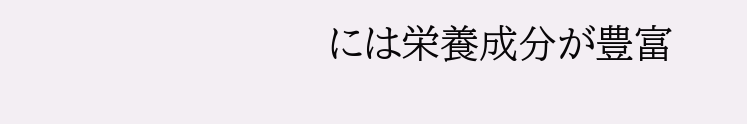には栄養成分が豊富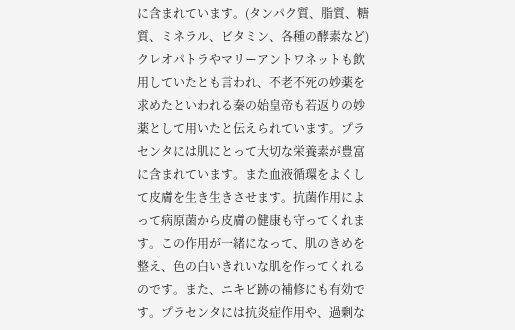に含まれています。(タンパク質、脂質、糖質、ミネラル、ビタミン、各種の酵素など)
クレオパトラやマリーアントワネットも飲用していたとも言われ、不老不死の妙薬を求めたといわれる秦の始皇帝も若返りの妙薬として用いたと伝えられています。プラセンタには肌にとって大切な栄養素が豊富に含まれています。また血液循環をよくして皮膚を生き生きさせます。抗菌作用によって病原菌から皮膚の健康も守ってくれます。この作用が一緒になって、肌のきめを整え、色の白いきれいな肌を作ってくれるのです。また、ニキビ跡の補修にも有効です。プラセンタには抗炎症作用や、過剰な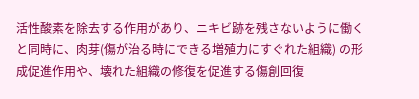活性酸素を除去する作用があり、ニキビ跡を残さないように働くと同時に、肉芽(傷が治る時にできる増殖力にすぐれた組織) の形成促進作用や、壊れた組織の修復を促進する傷創回復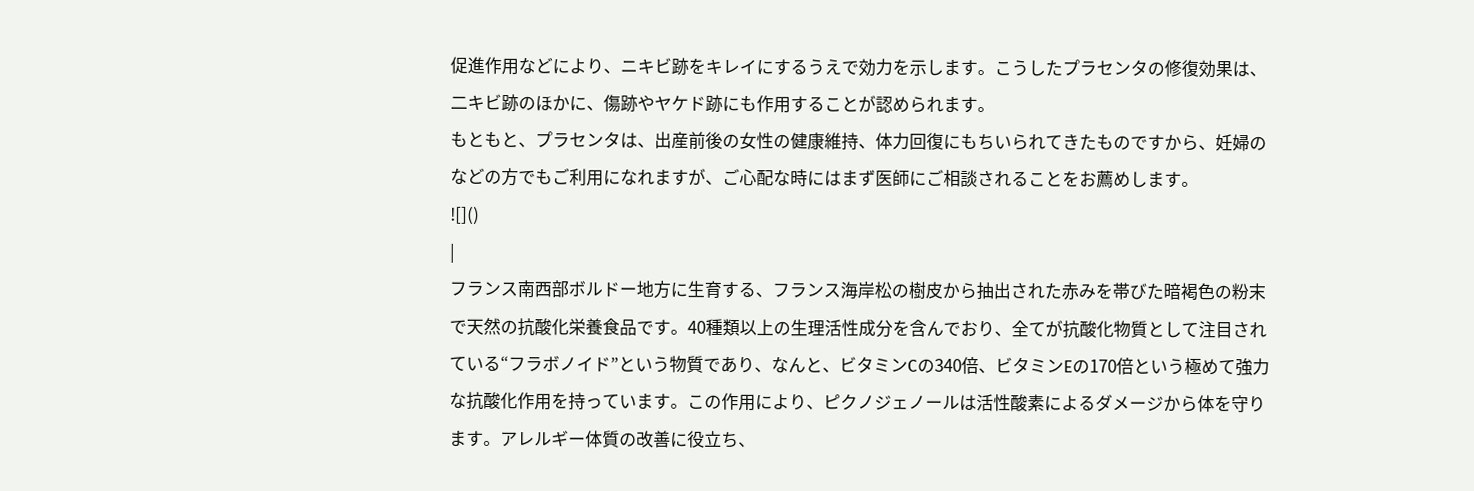促進作用などにより、ニキビ跡をキレイにするうえで効力を示します。こうしたプラセンタの修復効果は、二キビ跡のほかに、傷跡やヤケド跡にも作用することが認められます。
もともと、プラセンタは、出産前後の女性の健康維持、体力回復にもちいられてきたものですから、妊婦のなどの方でもご利用になれますが、ご心配な時にはまず医師にご相談されることをお薦めします。
![]()
|
フランス南西部ボルドー地方に生育する、フランス海岸松の樹皮から抽出された赤みを帯びた暗褐色の粉末で天然の抗酸化栄養食品です。40種類以上の生理活性成分を含んでおり、全てが抗酸化物質として注目されている“フラボノイド”という物質であり、なんと、ビタミンCの340倍、ビタミンEの170倍という極めて強力な抗酸化作用を持っています。この作用により、ピクノジェノールは活性酸素によるダメージから体を守ります。アレルギー体質の改善に役立ち、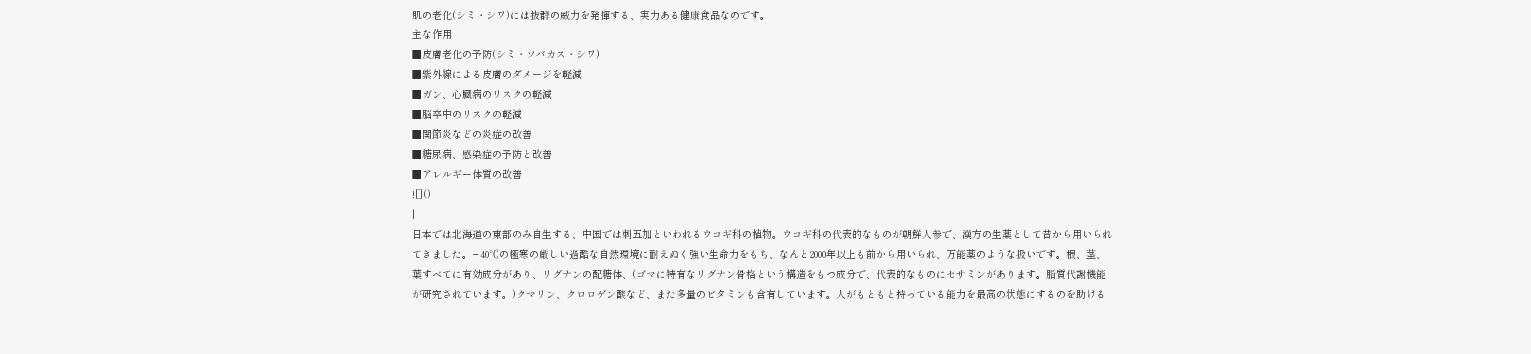肌の老化(シミ・シワ)には抜群の威力を発揮する、実力ある健康食品なのです。
主な作用
■皮膚老化の予防(シミ・ソバカス・シワ)
■紫外線による皮膚のダメージを軽減
■ガン、心臓病のリスクの軽減
■脳卒中のリスクの軽減
■関節炎などの炎症の改善
■糖尿病、感染症の予防と改善
■アレルギー体質の改善
![]()
|
日本では北海道の東部のみ自生する、中国では刺五加といわれるウコギ科の植物。ウコギ科の代表的なものが朝鮮人参で、漢方の生薬として昔から用いられてきました。−40℃の極寒の厳しい過酷な自然環境に耐えぬく強い生命力をもち、なんと2000年以上も前から用いられ、万能薬のような扱いです。根、茎、葉すべてに有効成分があり、リグナンの配糖体、(ゴマに特有なリグナン骨格という構造をもつ成分で、代表的なものにセサミンがあります。脂質代謝機能が研究されています。)クマリン、クロロゲン酸など、また多量のビタミンも含有しています。人がもともと持っている能力を最高の状態にするのを助ける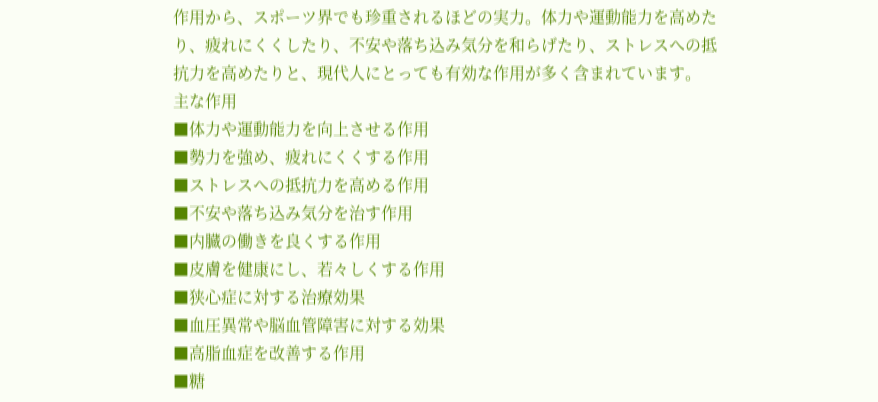作用から、スポーツ界でも珍重されるほどの実力。体力や運動能力を高めたり、疲れにくくしたり、不安や落ち込み気分を和らげたり、ストレスへの抵抗力を高めたりと、現代人にとっても有効な作用が多く含まれています。
主な作用
■体力や運動能力を向上させる作用
■勢力を強め、疲れにくくする作用
■ストレスへの抵抗力を高める作用
■不安や落ち込み気分を治す作用
■内臓の働きを良くする作用
■皮膚を健康にし、若々しくする作用
■狭心症に対する治療効果
■血圧異常や脳血管障害に対する効果
■高脂血症を改善する作用
■糖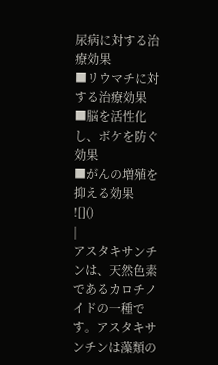尿病に対する治療効果
■リウマチに対する治療効果
■脳を活性化し、ボケを防ぐ効果
■がんの増殖を抑える効果
![]()
|
アスタキサンチンは、天然色素であるカロチノイドの一種です。アスタキサンチンは藻類の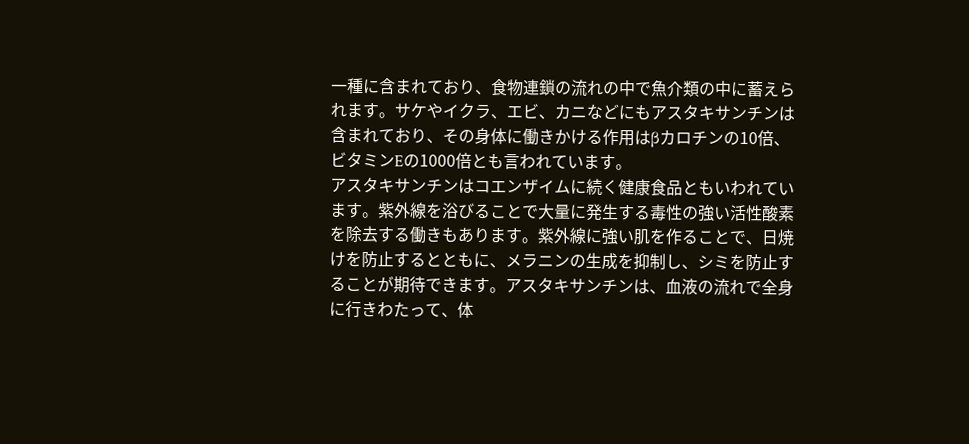一種に含まれており、食物連鎖の流れの中で魚介類の中に蓄えられます。サケやイクラ、エビ、カニなどにもアスタキサンチンは含まれており、その身体に働きかける作用はβカロチンの10倍、ビタミンEの1000倍とも言われています。
アスタキサンチンはコエンザイムに続く健康食品ともいわれています。紫外線を浴びることで大量に発生する毒性の強い活性酸素を除去する働きもあります。紫外線に強い肌を作ることで、日焼けを防止するとともに、メラニンの生成を抑制し、シミを防止することが期待できます。アスタキサンチンは、血液の流れで全身に行きわたって、体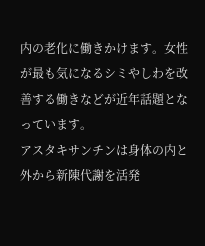内の老化に働きかけます。女性が最も気になるシミやしわを改善する働きなどが近年話題となっています。
アスタキサンチンは身体の内と外から新陳代謝を活発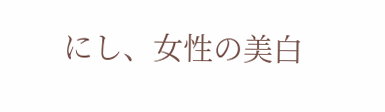にし、女性の美白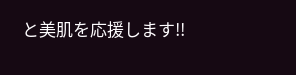と美肌を応援します!!